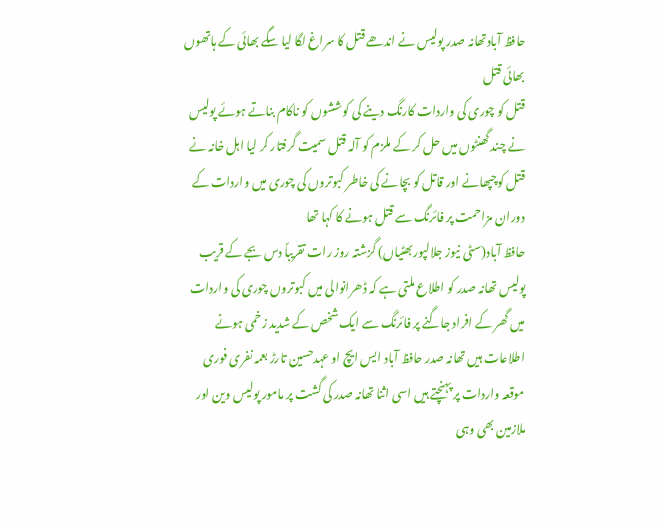حافظ آبادتھانہ صدر پولیس نے اندھے قتل کا سراغ لگا لیا سگے بھائی کے ہاتھوں بھائی قتل
قتل کو چوری کی واردات کارنگ دینے کی کوششوں کو ناکام بناتے ہوئے پولیس نے چند گھنٹوں میں حل کر کے ملزم کو آلہ قتل سمیت گرفتار کر لیا اہل خانہ نے قتل کوچپھانے اور قاتل کو بچانے کی خاطر کبوتروں کی چوری میں واردات کے دوران مزاحمت پر فائرنگ سے قتل ہونے کا کہا تھا
حافظ آباد(سٹی نیوز جلالپوربھٹیاں) گزشتہ روز رات تقریباً دس بجے کے قریب پولیس تھانہ صدر کو اطلاع ملتی ہے کہ ڈھرانوالی میں کبوتروں چوری کی واردات میں گھر کے افراد جاگنے پر فائرنگ سے ایک شخص کے شدید زخمی ہونے اطلاعات ہیں تھانہ صدر حافظ آباد ایس ایچ او عہدحسین تارڑ بعمہ نفری فوری موقعہ واردات پر پہنچتے ہیں اسی اثنا تھانہ صدر کی گشت پر مامور پولیس وین اور ملازمین بھی وہی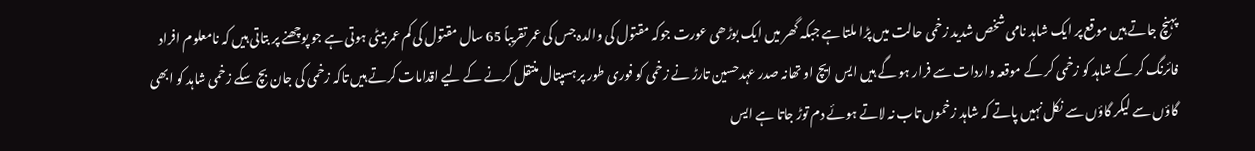پہنچ جاتے ہیں موقع پر ایک شاہد نامی شخص شدید زخمی حالت میں پڑا ملتا ہے جبکہ گھر میں ایک بوڑھی عورت جوکہ مقتول کی والدہ جس کی عمر تقریباً 65 سال مقتول کی کم عمر بیٹی ہوتی ہے جو پوچھنے پر بتاتی ہیں کہ نامعلوم افراد فائرنگ کر کے شاہد کو زخمی کر کے موقعہ واردات سے فرار ہو گے ہیں ایس ایچ او تھانہ صدر عہدحسین تارڑ نے زخمی کو فوری طور پر ہسپتال منتقل کرنے کے لیے اقدامات کرتے ہیں تاکہ زخمی کی جان بچ سکے زخمی شاہد کو ابھی گاؤں سے لیکر گاؤں سے نکل نہیں پاتے کہ شاہد زخموں تاب نہ لاتے ہوئے دم توڑ جاتا ہے ایس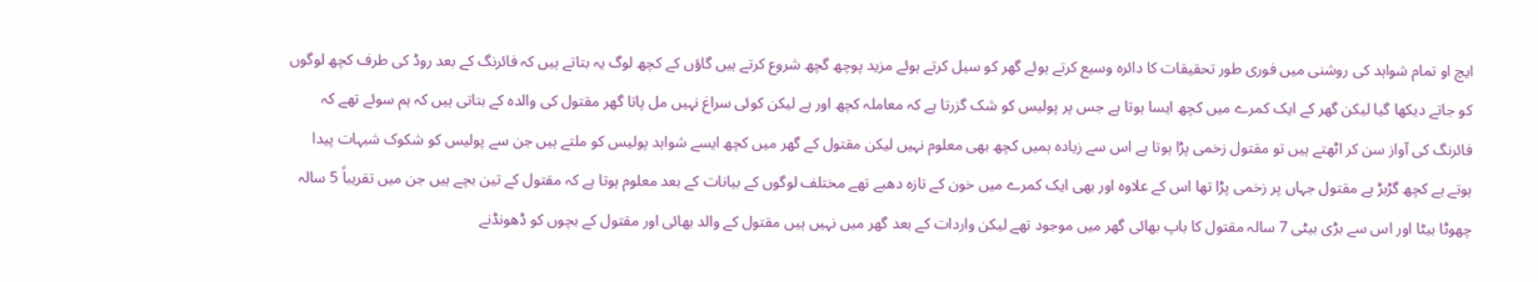ایچ او تمام شواہد کی روشنی میں فوری طور تحقیقات کا دائرہ وسیع کرتے ہوئے گھر کو سیل کرتے ہوئے مزید پوچھ گچھ شروع کرتے ہیں گاؤں کے کچھ لوگ یہ بتاتے ہیں کہ فائرنگ کے بعد روڈ کی طرف کچھ لوگوں کو جاتے دیکھا گیا لیکن گھر کے ایک کمرے میں کچھ ایسا ہوتا ہے جس پر پولیس کو شک گزرتا ہے کہ معاملہ کچھ اور ہے لیکن کوئی سراغ نہیں مل پاتا گھر مقتول کی والدہ کے بتاتی ہیں کہ ہم سوئے تھے کہ فائرنگ کی آواز سن کر اٹھتے ہیں تو مقتول زخمی پڑا ہوتا ہے اس سے زیادہ ہمیں کچھ بھی معلوم نہیں لیکن مقتول کے گھر میں کچھ ایسے شواہد پولیس کو ملتے ہیں جن سے پولیس کو شکوک شبہات پیدا ہوتے ہے کچھ گڑبڑ ہے مقتول جہاں پر زخمی پڑا تھا اس کے علاوہ اور بھی ایک کمرے میں خون کے تازہ دھبے تھے مختلف لوگوں کے بیانات کے بعد معلوم ہوتا ہے کہ مقتول کے تین بچے ہیں جن میں تقریباً 5 سالہ چھوٹا بیٹا اور اس سے بڑی بیٹی 7 سالہ مقتول کا باپ بھائی گھر میں موجود تھے لیکن واردات کے بعد گھر میں نہیں ہیں مقتول کے والد بھائی اور مقتول کے بچوں کو ڈھونڈنے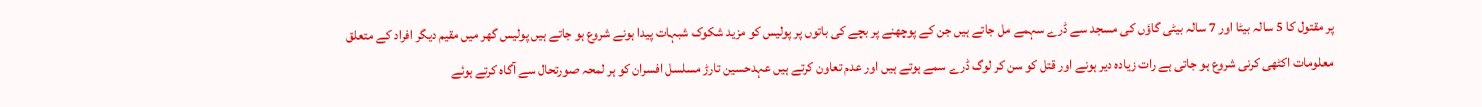پر مقتول کا 5 سالہ بیٹا اور 7 سالہ بیٹی گاؤں کی مسجد سے ڈرے سہمے مل جاتے ہیں جن کے پوچھنے پر بچے کی باتوں پر پولیس کو مزید شکوک شبہات پیدا ہونے شروع ہو جاتے ہیں پولیس گھر میں مقیم دیگر افراد کے متعلق معلومات اکٹھی کرنی شروع ہو جاتی ہے رات زیادہ دیر ہونے اور قتل کو سن کر لوگ ڈرے سمے ہوتے ہیں اور عدم تعاون کرتے ہیں عہدحسین تارڑ مسلسل افسران کو ہر لمحہ صورتحال سے آگاہ کرتے ہوئے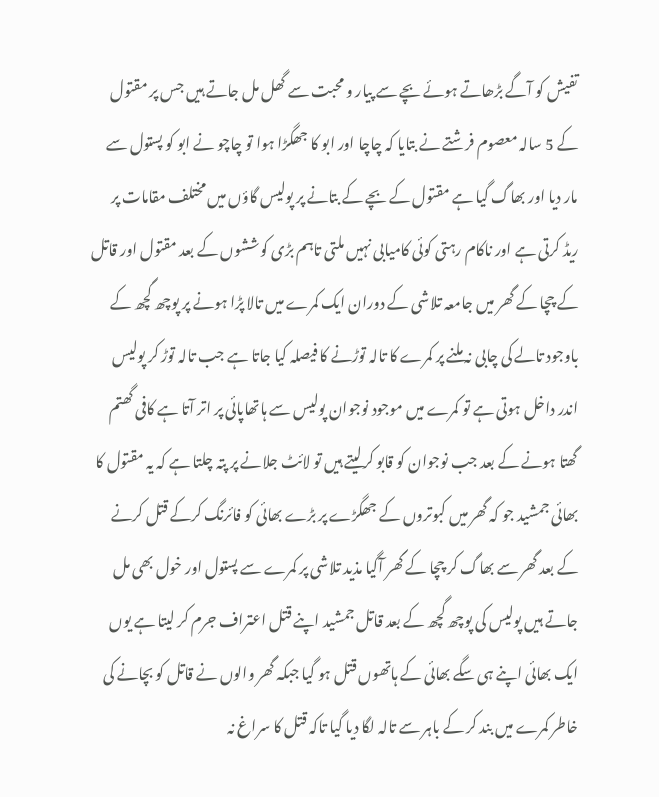تفیش کو آگے بڑھاتے ہوئے بچے سے پیار و محبت سے گھل مل جاتے ہیں جس پر مقتول کے 5 سالہ معصوم فرشتے نے بتایا کہ چاچا اور ابو کا جھگڑا ہوا تو چاچو نے ابو کو پستول سے مار دیا اور بھاگ گیا ہے مقتول کے بچے کے بتانے پر پولیس گاؤں میں مختلف مقامات پر ریڈ کرتی ہے اور ناکام رہتی کوئی کامیابی نہیں ملتی تاہم بڑی کوششوں کے بعد مقتول اور قاتل کے چچا کے گھر میں جامعہ تلاشی کے دوران ایک کمرے میں تالا پڑا ہونے پر پوچھ گچھ کے باوجود تالے کی چابی نہ ملنے پر کمرے کا تالہ توڑنے کا فیصلہ کیا جاتا ہے جب تالہ توڑ کر پولیس اندر داخل ہوتی ہے تو کمرے میں موجود نوجوان پولیس سے ہاتھاپائی پر اتر آتا ہے کافی گھتم گھتا ہونے کے بعد جب نوجوان کو قابو کرلیتے ہیں تو لائٹ جلانے پر پتہ چلتا ہے کہ یہ مقتول کا بھائی جمشید جو کہ گھر میں کبوتروں کے جھگڑے پر بڑے بھائی کو فائرنگ کرکے قتل کرنے کے بعد گھر سے بھاگ کر چچا کے گھر آگیا مذید تلاشی پر کمرے سے پستول اور خول بھی مل جاتے ہیں پولیس کی پوچھ گچھ کے بعد قاتل جمشید اپنے قتل اعتراف جرم کر لیتا ہے یوں ایک بھائی اپنے ہی سگے بھائی کے ہاتھوں قتل ہو گیا جبکہ گھر والوں نے قاتل کو بچانے کی خاطر کمرے میں بند کر کے باہر سے تالہ لگا دیا گیا تاکہ قتل کا سراغ نہ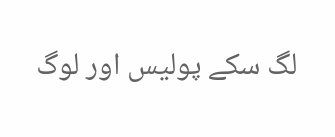لگ سکے پولیس اور لوگ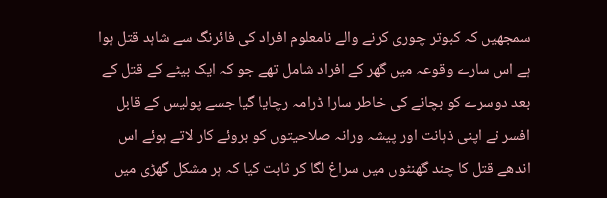سمجھیں کہ کبوتر چوری کرنے والے نامعلوم افراد کی فائرنگ سے شاہد قتل ہوا ہے اس سارے وقوعہ میں گھر کے افراد شامل تھے جو کہ ایک بیٹے کے قتل کے بعد دوسرے کو بچانے کی خاطر سارا ڈرامہ رچایا گیا جسے پولیس کے قابل افسر نے اپنی ذہانت اور پیشہ ورانہ صلاحیتوں کو بروئے کار لاتے ہوئے اس اندھے قتل کا چند گھنٹوں میں سراغ لگا کر ثابت کیا کہ ہر مشکل گھڑی میں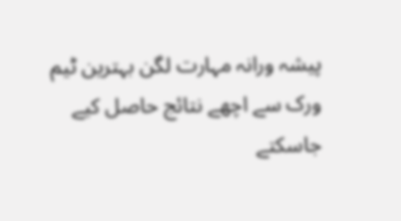پیشہ ورانہ مہارت لگن بہترین ٹیم ورک سے اچھے نتائج حاصل کیے جاسکتے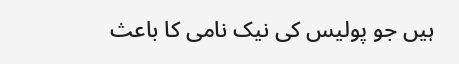ہیں جو پولیس کی نیک نامی کا باعث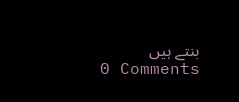بنتے ہیں
0 Comments